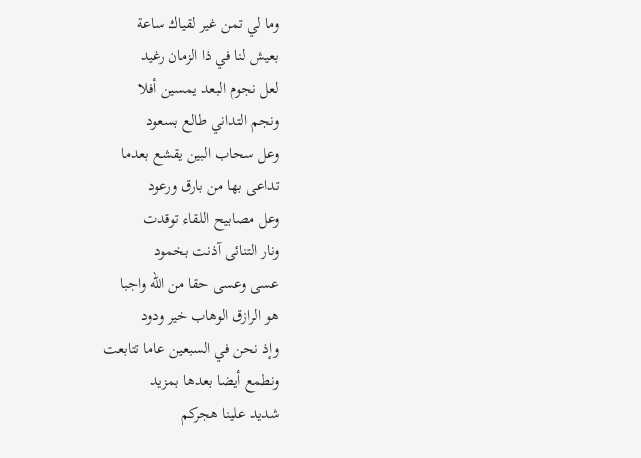وما لي تمن غير لقياك ساعة
بعيش لنا في ذا الزمان رغيد
لعل نجوم البعد يمسين أفلا
ونجم التداني طالع بسعود
وعل سحاب البين يقشع بعدما
تداعى بها من بارق ورعود
وعل مصابيح اللقاء توقدت
ونار التنائى آذنت بخمود
عسى وعسى حقا من الله واجبا
هو الرازق الوهاب خير ودود
وإذ نحن في السبعين عاما تتابعت
ونطمع أيضا بعدها بمزيد
شديد علينا هجركم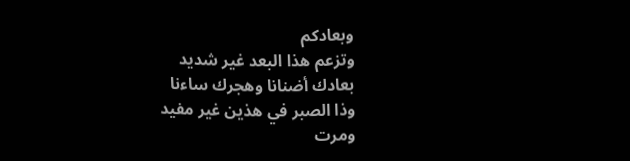وبعادكم
وتزعم هذا البعد غير شديد
بعادك أضنانا وهجرك ساءنا
وذا الصبر في هذين غير مفيد
ومرت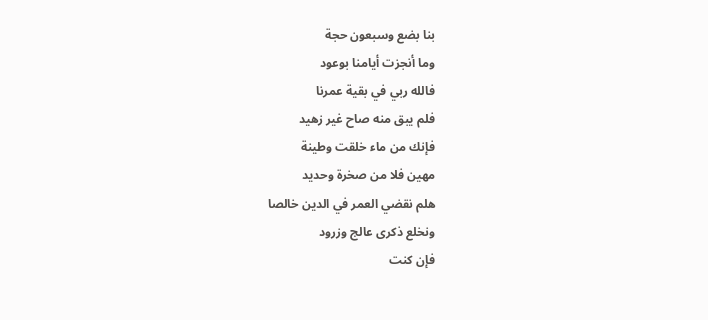بنا بضع وسبعون حجة
وما أنجزت أيامنا بوعود
فالله ربي في بقية عمرنا
فلم يبق منه صاح غير زهيد
فإنك من ماء خلقت وطينة
مهين فلا من صخرة وحديد
هلم نقضي العمر في الدين خالصا
ونخلع ذكرى عالج وزرود
فإن كنت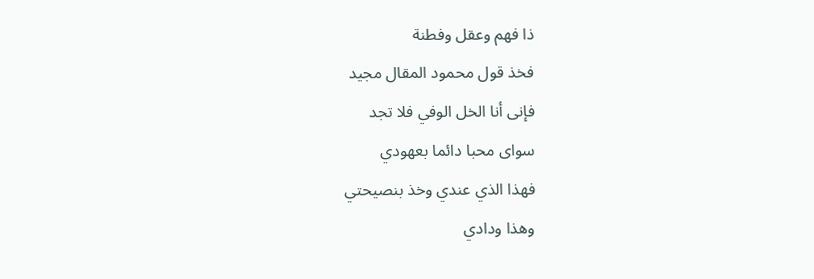ذا فهم وعقل وفطنة
فخذ قول محمود المقال مجيد
فإنى أنا الخل الوفي فلا تجد
سواى محبا دائما بعهودي
فهذا الذي عندي وخذ بنصيحتي
وهذا ودادي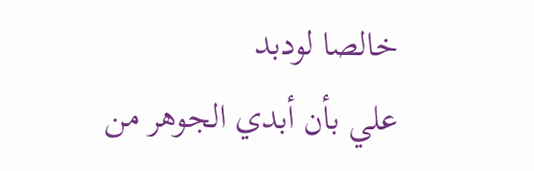خالصا لودبد
علي بأن أبدي الجوهر من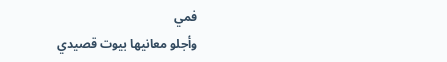فمي
وأجلو معانيها بيوت قصيدي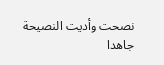نصحت وأديت النصيحة جاهدا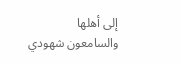إلى أهلها والسامعون شهودي